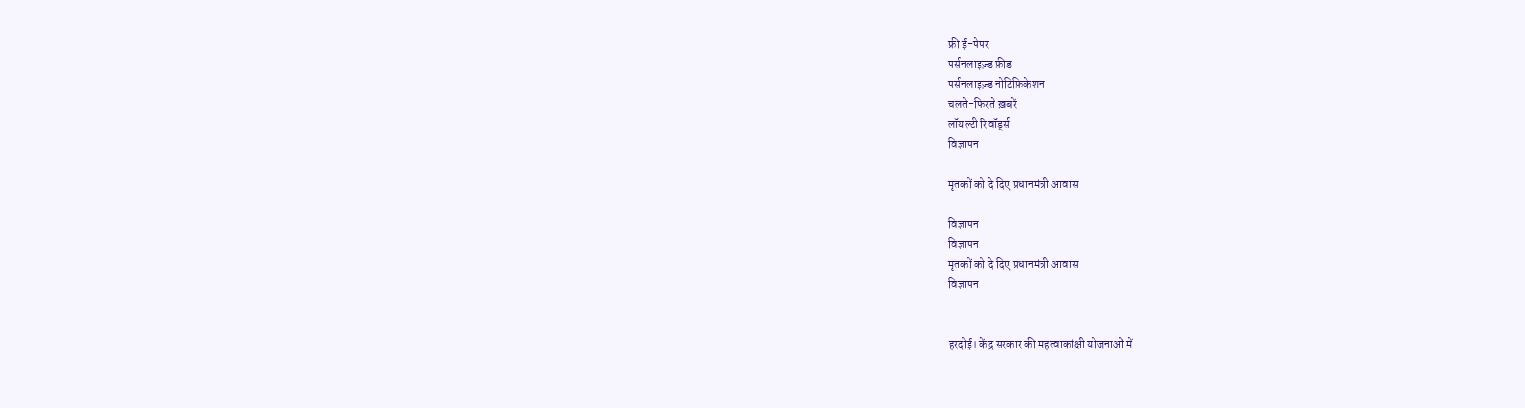फ्री ई-पेपर
पर्सनलाइज़्ड फ़ीड
पर्सनलाइज़्ड नोटिफ़िकेशन
चलते-फिरते ख़बरें
लॉयल्टी रिवॉर्ड्स
विज्ञापन

मृतकों को दे दिए प्रधानमंत्री आवास

विज्ञापन
विज्ञापन
मृतकों को दे दिए प्रधानमंत्री आवास
विज्ञापन


हरदोई। केंद्र सरकार की महत्वाकांक्षी योजनाओं में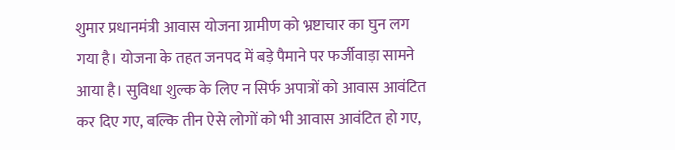शुमार प्रधानमंत्री आवास योजना ग्रामीण को भ्रष्टाचार का घुन लग गया है। योजना के तहत जनपद में बड़े पैमाने पर फर्जीवाड़ा सामने आया है। सुविधा शुल्क के लिए न सिर्फ अपात्रों को आवास आवंटित कर दिए गए, बल्कि तीन ऐसे लोगों को भी आवास आवंटित हो गए,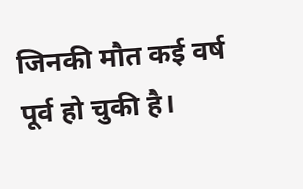जिनकी मौत कई वर्ष पूर्व हो चुकी है।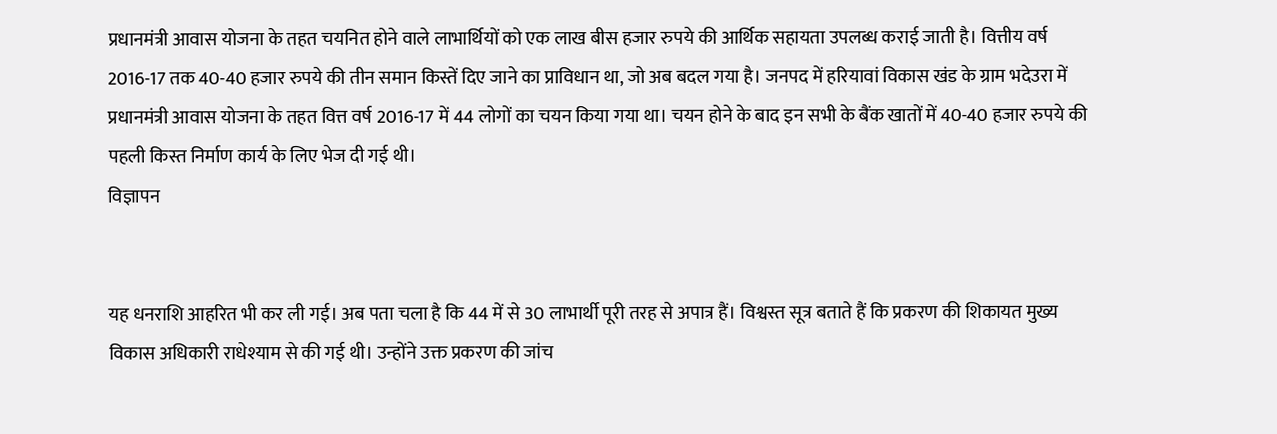प्रधानमंत्री आवास योजना के तहत चयनित होने वाले लाभार्थियों को एक लाख बीस हजार रुपये की आर्थिक सहायता उपलब्ध कराई जाती है। वित्तीय वर्ष 2016-17 तक 40-40 हजार रुपये की तीन समान किस्तें दिए जाने का प्राविधान था, जो अब बदल गया है। जनपद में हरियावां विकास खंड के ग्राम भदेउरा में प्रधानमंत्री आवास योजना के तहत वित्त वर्ष 2016-17 में 44 लोगों का चयन किया गया था। चयन होने के बाद इन सभी के बैंक खातों में 40-40 हजार रुपये की पहली किस्त निर्माण कार्य के लिए भेज दी गई थी।
विज्ञापन


यह धनराशि आहरित भी कर ली गई। अब पता चला है कि 44 में से 30 लाभार्थी पूरी तरह से अपात्र हैं। विश्वस्त सूत्र बताते हैं कि प्रकरण की शिकायत मुख्य विकास अधिकारी राधेश्याम से की गई थी। उन्होंने उक्त प्रकरण की जांच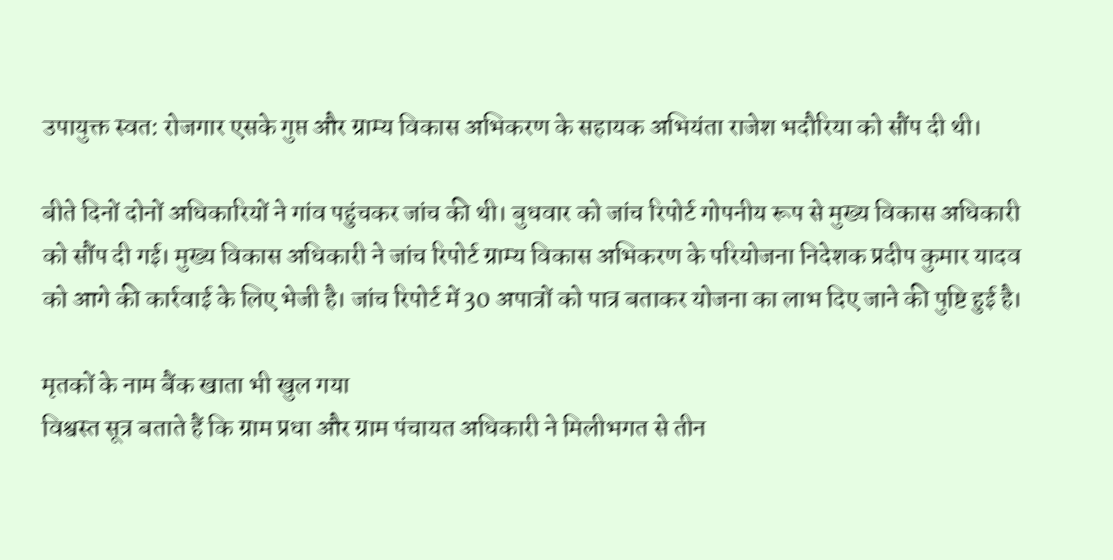उपायुक्त स्वत: रोजगार एसके गुप्त और ग्राम्य विकास अभिकरण के सहायक अभियंता राजेश भदौरिया को सौंप दी थी।

बीते दिनों दोनों अधिकारियों ने गांव पहुंचकर जांच की थी। बुधवार को जांच रिपोर्ट गोपनीय रूप से मुख्य विकास अधिकारी को सौंप दी गई। मुख्य विकास अधिकारी ने जांच रिपोर्ट ग्राम्य विकास अभिकरण के परियोजना निदेशक प्रदीप कुमार यादव को आगे की कार्रवाई के लिए भेजी है। जांच रिपोर्ट में 30 अपात्रों को पात्र बताकर योजना का लाभ दिए जाने की पुष्टि हुई है।

मृतकों के नाम बैंक खाता भी खुल गया
विश्वस्त सूत्र बताते हैं कि ग्राम प्रधा और ग्राम पंचायत अधिकारी ने मिलीभगत से तीन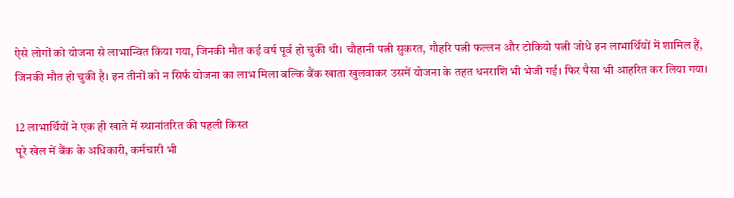ऐसे लोगों को योजना से लाभान्वित किया गया, जिनकी मौत कई वर्ष पूर्व हो चुकी थी। चौहानी पत्नी सुकरत, गौहरि पत्नी फल्लन और टोकियो पत्नी जोधे इन लाभार्थियों में शामिल हैं, जिनकी मौत हो चुकी है। इन तीनों को न सिर्फ योजना का लाभ मिला बल्कि बैंक खाता खुलवाकर उसमें योजना के तहत धनराशि भी भेजी गई। फिर पैसा भी आहरित कर लिया गया।

12 लाभार्थियों ने एक ही खाते में स्थानांतरित की पहली किस्त
पूरे खेल में बैंक के अधिकारी, कर्मचारी भी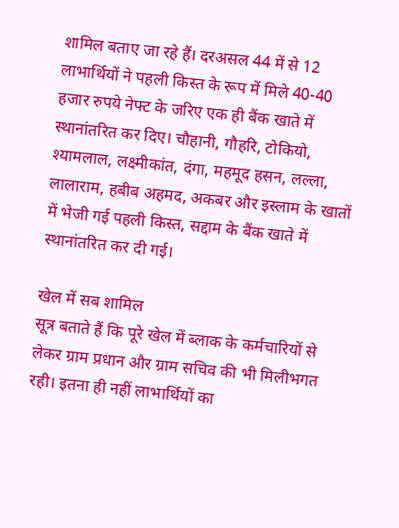शामिल बताए जा रहे हैं। दरअसल 44 में से 12 लाभार्थियों ने पहली किस्त के रूप में मिले 40-40 हजार रुपये नेफ्ट के जरिए एक ही बैंक खाते में स्थानांतरित कर दिए। चौहानी, गौहरि, टोकियो, श्यामलाल, लक्ष्मीकांत, दंगा, महमूद हसन, लल्ला, लालाराम, हबीब अहमद, अकबर और इस्लाम के खातों में भेजी गई पहली किस्त, सद्दाम के बैंक खाते में स्थानांतरित कर दी गई।

खेल में सब शामिल
सूत्र बताते हैं कि पूरे खेल में ब्लाक के कर्मचारियों से लेकर ग्राम प्रधान और ग्राम सचिव की भी मिलीभगत रही। इतना ही नहीं लाभार्थियों का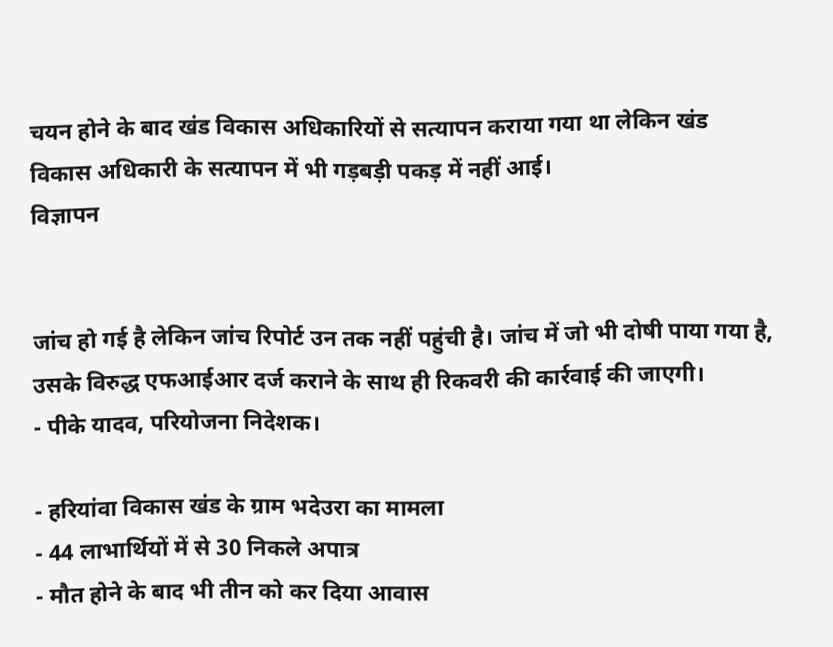चयन होने के बाद खंड विकास अधिकारियों से सत्यापन कराया गया था लेकिन खंड विकास अधिकारी के सत्यापन में भी गड़बड़ी पकड़ में नहीं आई।
विज्ञापन


जांच हो गई है लेकिन जांच रिपोर्ट उन तक नहीं पहुंची है। जांच में जो भी दोषी पाया गया है, उसके विरुद्ध एफआईआर दर्ज कराने के साथ ही रिकवरी की कार्रवाई की जाएगी।
- पीके यादव, परियोजना निदेशक।

- हरियांवा विकास खंड के ग्राम भदेउरा का मामला
- 44 लाभार्थियों में से 30 निकले अपात्र
- मौत होने के बाद भी तीन को कर दिया आवास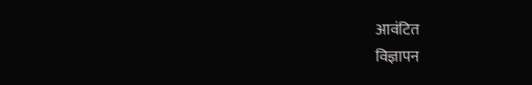आवंटित
विज्ञापन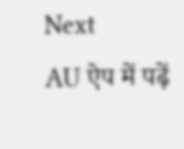Next
AU ऐप में पढ़ें